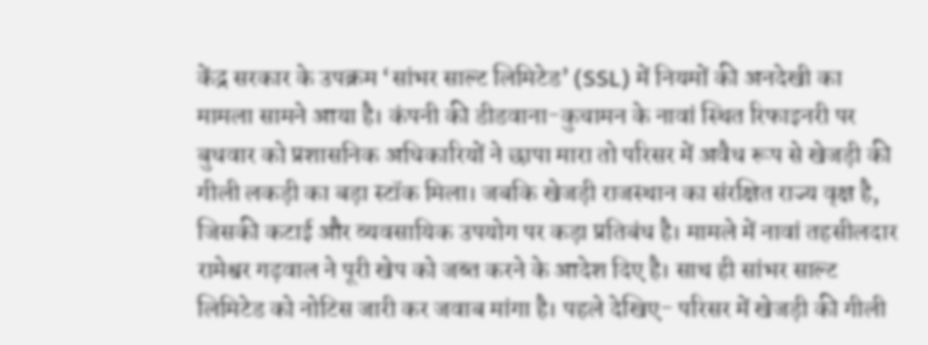केंद्र सरकार के उपक्रम ‘सांभर साल्ट लिमिटेड’ (SSL) में नियमों की अनदेखी का मामला सामने आया है। कंपनी की डीडवाना-कुचामन के नावां स्थित रिफाइनरी पर बुधवार को प्रशासनिक अधिकारियों ने छापा मारा तो परिसर में अवैध रूप से खेजड़ी की गीली लकड़ी का बड़ा स्टॉक मिला। जबकि खेजड़ी राजस्थान का संरक्षित राज्य वृक्ष है, जिसकी कटाई और व्यवसायिक उपयोग पर कड़ा प्रतिबंध है। मामले में नावां तहसीलदार रामेश्वर गढ़वाल ने पूरी खेप को जब्त करने के आदेश दिए है। साथ ही सांभर साल्ट लिमिटेड को नोटिस जारी कर जवाब मांगा है। पहले देखिए- परिसर में खेजड़ी की गीली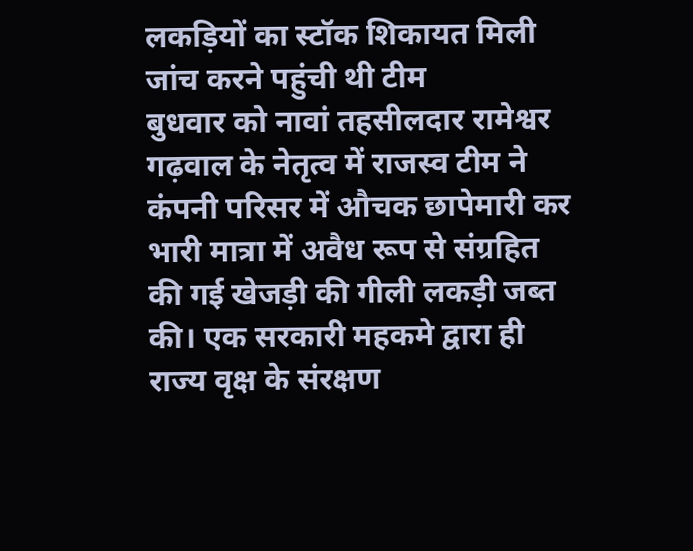लकड़ियों का स्टॉक शिकायत मिली जांच करने पहुंची थी टीम
बुधवार को नावां तहसीलदार रामेश्वर गढ़वाल के नेतृत्व में राजस्व टीम ने कंपनी परिसर में औचक छापेमारी कर भारी मात्रा में अवैध रूप से संग्रहित की गई खेजड़ी की गीली लकड़ी जब्त की। एक सरकारी महकमे द्वारा ही राज्य वृक्ष के संरक्षण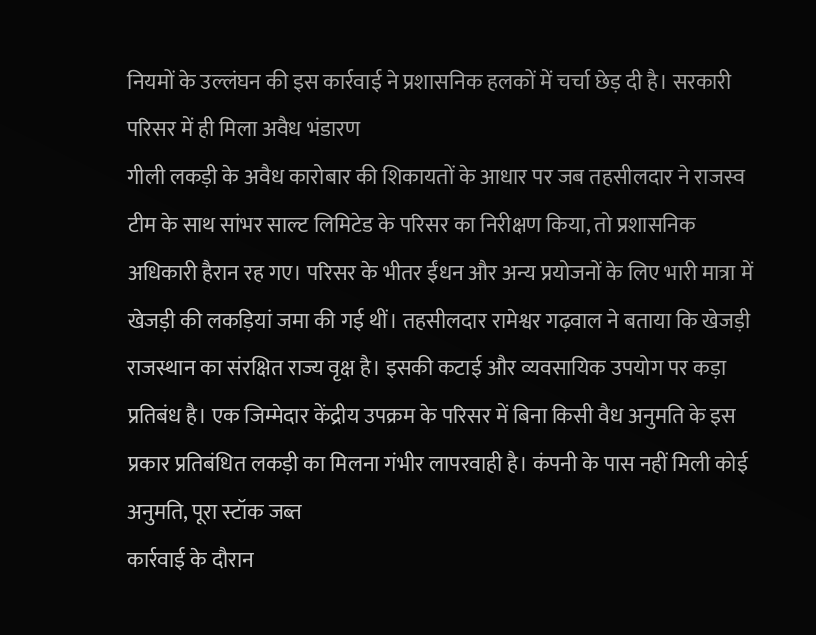नियमों के उल्लंघन की इस कार्रवाई ने प्रशासनिक हलकों में चर्चा छेड़ दी है। सरकारी परिसर में ही मिला अवैध भंडारण
गीली लकड़ी के अवैध कारोबार की शिकायतों के आधार पर जब तहसीलदार ने राजस्व टीम के साथ सांभर साल्ट लिमिटेड के परिसर का निरीक्षण किया, तो प्रशासनिक अधिकारी हैरान रह गए। परिसर के भीतर ईंधन और अन्य प्रयोजनों के लिए भारी मात्रा में खेजड़ी की लकड़ियां जमा की गई थीं। तहसीलदार रामेश्वर गढ़वाल ने बताया कि खेजड़ी राजस्थान का संरक्षित राज्य वृक्ष है। इसकी कटाई और व्यवसायिक उपयोग पर कड़ा प्रतिबंध है। एक जिम्मेदार केंद्रीय उपक्रम के परिसर में बिना किसी वैध अनुमति के इस प्रकार प्रतिबंधित लकड़ी का मिलना गंभीर लापरवाही है। कंपनी के पास नहीं मिली कोई अनुमति, पूरा स्टॉक जब्त
कार्रवाई के दौरान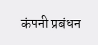कंपनी प्रबंधन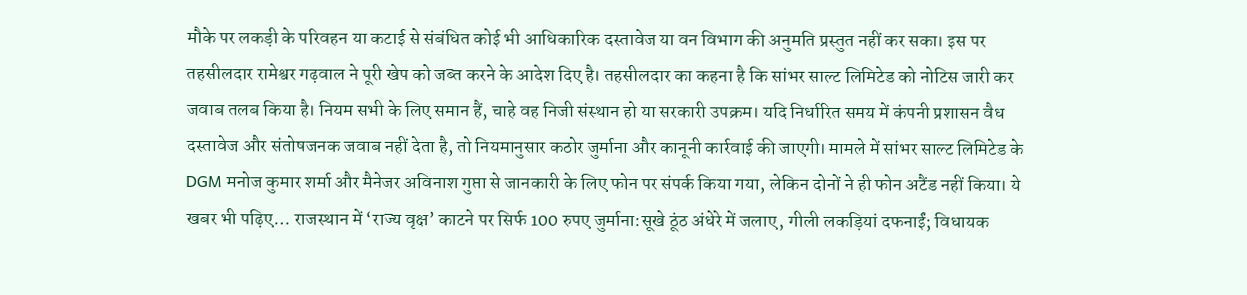मौके पर लकड़ी के परिवहन या कटाई से संबंधित कोई भी आधिकारिक दस्तावेज या वन विभाग की अनुमति प्रस्तुत नहीं कर सका। इस पर तहसीलदार रामेश्वर गढ़वाल ने पूरी खेप को जब्त करने के आदेश दिए है। तहसीलदार का कहना है कि सांभर साल्ट लिमिटेड को नोटिस जारी कर जवाब तलब किया है। नियम सभी के लिए समान हैं, चाहे वह निजी संस्थान हो या सरकारी उपक्रम। यदि निर्धारित समय में कंपनी प्रशासन वैध दस्तावेज और संतोषजनक जवाब नहीं देता है, तो नियमानुसार कठोर जुर्माना और कानूनी कार्रवाई की जाएगी। मामले में सांभर साल्ट लिमिटेड के DGM मनोज कुमार शर्मा और मैनेजर अविनाश गुप्ता से जानकारी के लिए फोन पर संपर्क किया गया, लेकिन दोनों ने ही फोन अटैंड नहीं किया। ये खबर भी पढ़िए… राजस्थान में ‘राज्य वृक्ष’ काटने पर सिर्फ 100 रुपए जुर्माना:सूखे ठूंठ अंधेरे में जलाए, गीली लकड़ियां दफनाईं; विधायक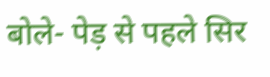बोले- पेड़ से पहले सिर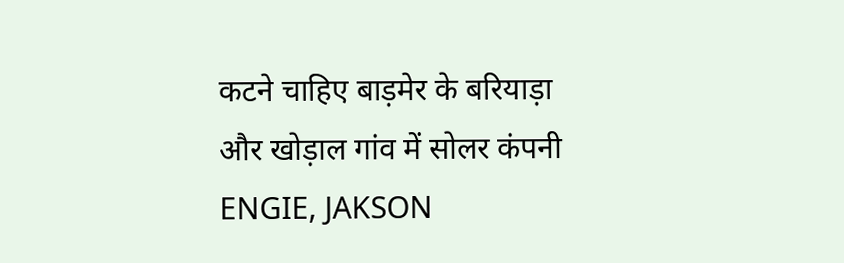कटने चाहिए बाड़मेर के बरियाड़ा और खोड़ाल गांव में सोलर कंपनी ENGIE, JAKSON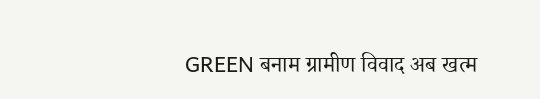GREEN बनाम ग्रामीण विवाद अब खत्म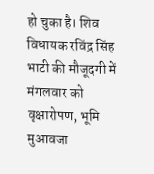हो चुका है। शिव विधायक रविंद्र सिंह भाटी की मौजूदगी में मंगलवार को वृक्षारोपण, भूमि मुआवजा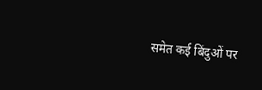समेत कई बिंदुओं पर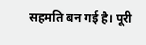सहमति बन गई है। पूरी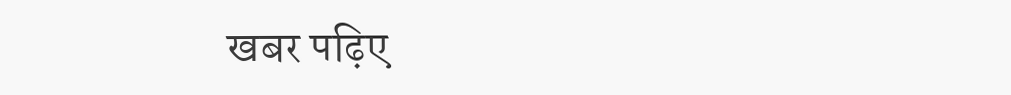खबर पढ़िए